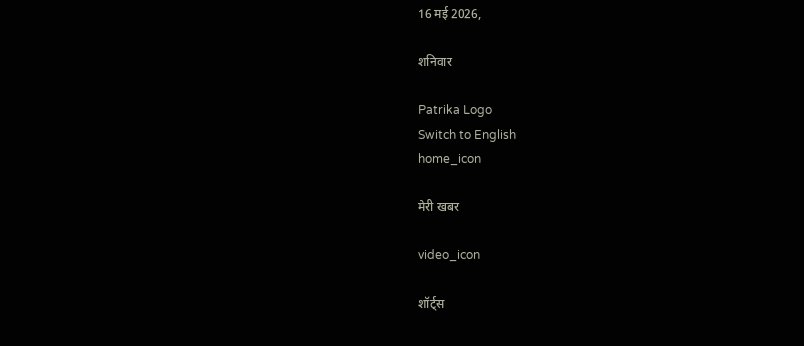16 मई 2026,

शनिवार

Patrika Logo
Switch to English
home_icon

मेरी खबर

video_icon

शॉर्ट्स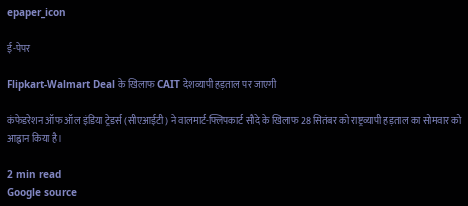epaper_icon

ई-पेपर

Flipkart-Walmart Deal के खिलाफ CAIT देशव्यापी हड़ताल पर जाएगी

कंफेडरेशन ऑफ ऑल इंडिया ट्रेडर्स (सीएआईटी) ने वालमार्ट-फ्लिपकार्ट सौदे के खिलाफ 28 सितंबर को राष्ट्रव्यापी हड़ताल का सोमवार को आह्वान किया है।

2 min read
Google source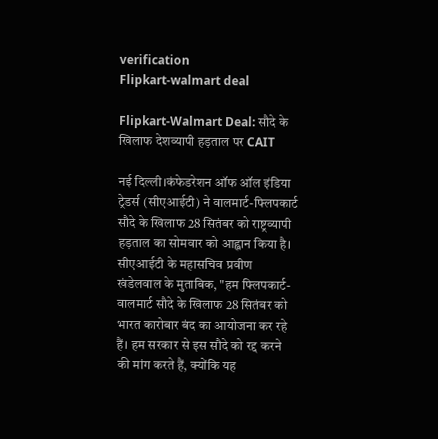verification
Flipkart-walmart deal

Flipkart-Walmart Deal: सौदे के खिलाफ देशव्यापी हड़ताल पर CAIT

नई दिल्ली।कंफेडरेशन ऑफ ऑल इंडिया ट्रेडर्स (सीएआईटी) ने वालमार्ट-फ्लिपकार्ट सौदे के खिलाफ 28 सितंबर को राष्ट्रव्यापी हड़ताल का सोमवार को आह्वान किया है। सीएआईटी के महासचिव प्रवीण खंडेलवाल के मुताबिक, "हम फ्लिपकार्ट-वालमार्ट सौदे के खिलाफ 28 सितंबर को भारत कारोबार बंद का आयोजना कर रहे हैं। हम सरकार से इस सौदे को रद्द करने की मांग करते हैं, क्योंकि यह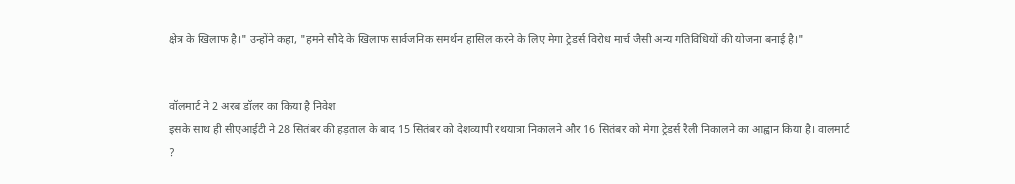क्षेत्र के खिलाफ है।" उन्होंने कहा, "हमने सौदे के खिलाफ सार्वजनिक समर्थन हासिल करने के लिए मेगा ट्रेडर्स विरोध मार्च जैसी अन्य गतिविधियों की योजना बनाई है।"


वॉलमार्ट ने 2 अरब डॉलर का किया है निवेश
इसके साथ ही सीएआईटी ने 28 सितंबर की हड़ताल के बाद 15 सितंबर को देशव्यापी रथयात्रा निकालने और 16 सितंबर को मेगा ट्रेडर्स रैली निकालने का आह्वान किया है। वालमार्ट ?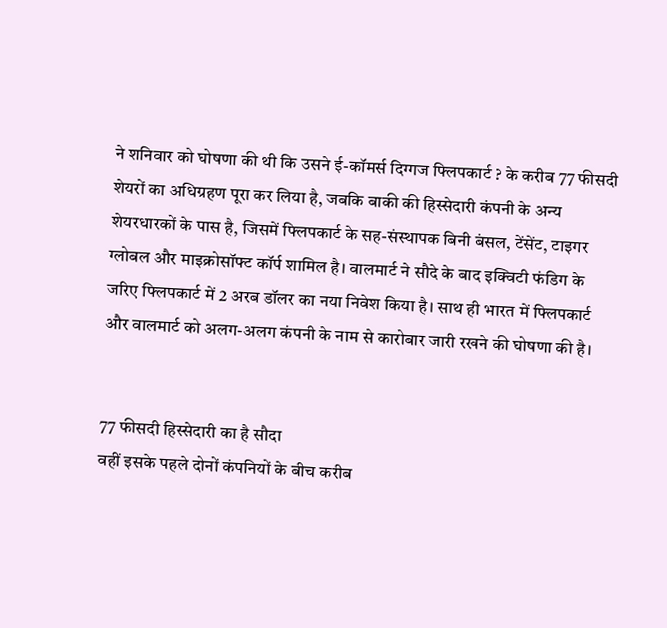ने शनिवार को घोषणा की थी कि उसने ई-कॉमर्स दिग्गज फ्लिपकार्ट ? के करीब 77 फीसदी शेयरों का अधिग्रहण पूरा कर लिया है, जबकि बाकी की हिस्सेदारी कंपनी के अन्य शेयरधारकों के पास है, जिसमें फ्लिपकार्ट के सह-संस्थापक बिनी बंसल, टेंसेंट, टाइगर ग्लोबल और माइक्रोसॉफ्ट कॉर्प शामिल है। वालमार्ट ने सौदे के बाद इक्विटी फंडिग के जरिए फ्लिपकार्ट में 2 अरब डॉलर का नया निवेश किया है। साथ ही भारत में फ्लिपकार्ट और वालमार्ट को अलग-अलग कंपनी के नाम से कारोबार जारी रखने की घोषणा की है।


77 फीसदी हिस्सेदारी का है सौदा
वहीं इसके पहले दोनों कंपनियों के बीच करीब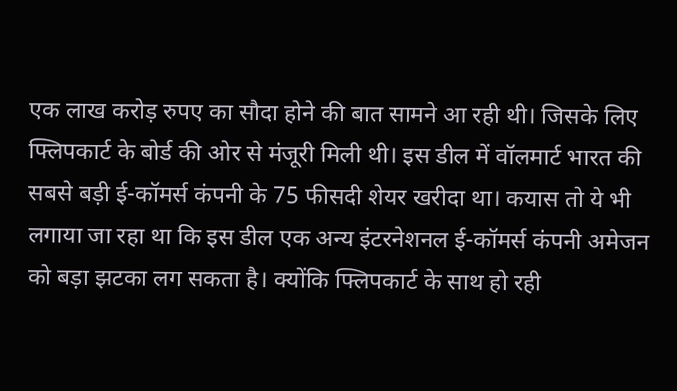एक लाख करोड़ रुपए का सौदा होने की बात सामने आ रही थी। जिसके लिए फ्लिपकार्ट के बोर्ड की ओर से मंजूरी मिली थी। इस डील में वॉलमार्ट भारत की सबसे बड़ी ई-कॉमर्स कंपनी के 75 फीसदी शेयर खरीदा था। कयास तो ये भी लगाया जा रहा था कि इस डील एक अन्‍य इंटरनेशनल ई-कॉमर्स कंपनी अमेजन को बड़ा झटका लग सकता है। क्‍योंकि फ्लिपकार्ट के साथ हो रही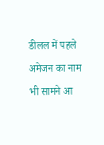डीलल में पहले अमेजन का नाम भी सामने आ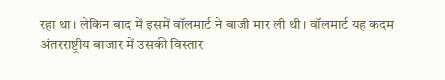रहा था। लेकिन बाद में इसमें वॉलमार्ट ने बाजी मार ली थी। वॉलमार्ट यह कदम अंतरराष्ट्रीय बाजार में उसकी विस्तार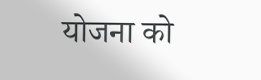योजना को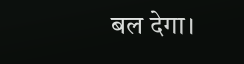बल देगा।